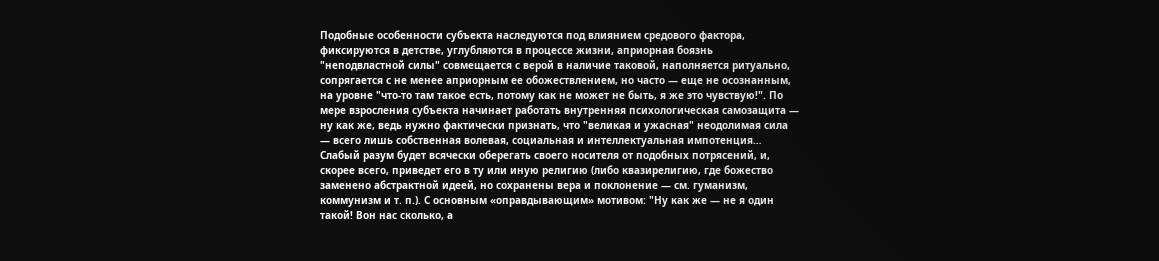Подобные особенности субъекта наследуются под влиянием средового фактора, фиксируются в детстве, углубляются в процессе жизни, априорная боязнь "неподвластной силы" совмещается с верой в наличие таковой, наполняется ритуально, сопрягается с не менее априорным ее обожествлением, но часто — еще не осознанным, на уровне "что-то там такое есть, потому как не может не быть, я же это чувствую!". По мере взросления субъекта начинает работать внутренняя психологическая самозащита — ну как же, ведь нужно фактически признать, что "великая и ужасная" неодолимая сила — всего лишь собственная волевая, социальная и интеллектуальная импотенция… Слабый разум будет всячески оберегать своего носителя от подобных потрясений, и, скорее всего, приведет его в ту или иную религию (либо квазирелигию, где божество заменено абстрактной идеей, но сохранены вера и поклонение — см. гуманизм, коммунизм и т. п.). С основным «оправдывающим» мотивом: "Ну как же — не я один такой! Вон нас сколько, а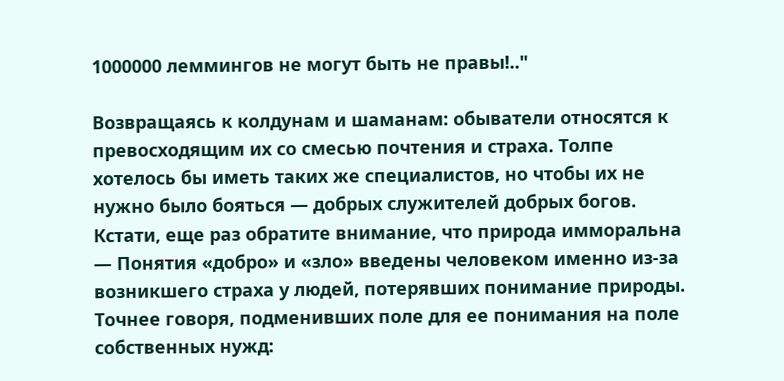1000000 леммингов не могут быть не правы!.."

Возвращаясь к колдунам и шаманам: обыватели относятся к превосходящим их со смесью почтения и страха. Толпе хотелось бы иметь таких же специалистов, но чтобы их не нужно было бояться — добрых служителей добрых богов. Кстати, еще раз обратите внимание, что природа имморальна — Понятия «добро» и «зло» введены человеком именно из-за возникшего страха у людей, потерявших понимание природы. Точнее говоря, подменивших поле для ее понимания на поле собственных нужд: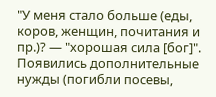"У меня стало больше (еды, коров, женщин, почитания и пр.)? — "хорошая сила [бог]". Появились дополнительные нужды (погибли посевы,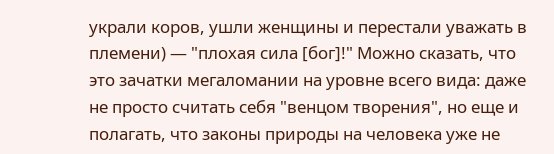украли коров, ушли женщины и перестали уважать в племени) — "плохая сила [бог]!" Можно сказать, что это зачатки мегаломании на уровне всего вида: даже не просто считать себя "венцом творения", но еще и полагать, что законы природы на человека уже не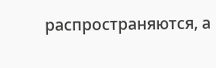распространяются, а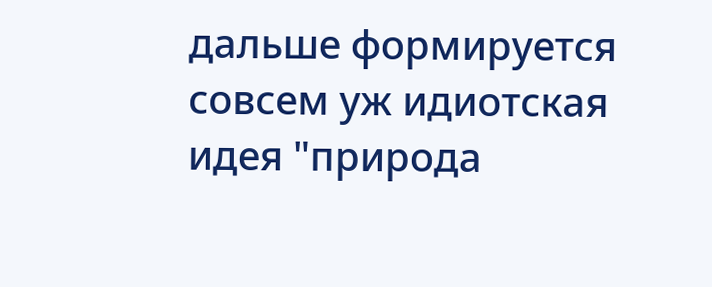дальше формируется совсем уж идиотская идея "природа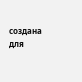создана для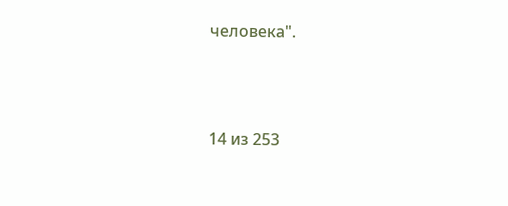человека".



14 из 253